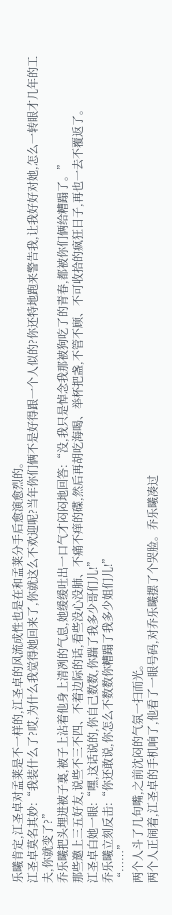乐曦肯定,江圣卓对孟莱是不一样的,江圣卓的风流成性也是在和孟莱分手后愈演愈烈的。
江圣卓莫名其妙:“我装什么了?哎,为什么我觉得她回来了,你就这么不欢迎呢?当年你们俩不是好得跟一个人似的?你还特地跑来警告我,让我好好对她,怎么一转眼才几年的工夫,你就变了?”
乔乐曦把头埋进被子裏,被子上沾着他身上清冽的气息,她缓缓吐出一口气才闷闷地回答:“没,我只是悼念我那被狗吃了的青春,都被你们俩给糟蹋了。”
那些邀上三五好友,说些不三不四、不着边际的话,看些没心没肺、不痛不痒的碟,然后再胡吃海喝、举杯把盏,不管不顾、不可收拾的疯狂日子,再也一去不覆返了。
江圣卓白她一眼:“嘿,这话说的,你自己数数,你踹了我多少哥们儿!”
乔乐曦立刻反击:“你还敢说,你怎么不数数你糟蹋了我多少姐们儿!”
“……”
两个人斗了几句嘴,之前沈闷的气氛一扫而光。
两个人正闹着,江圣卓的手机响了,他看了一眼号码,对乔乐曦摆了个哭脸。乔乐曦凑过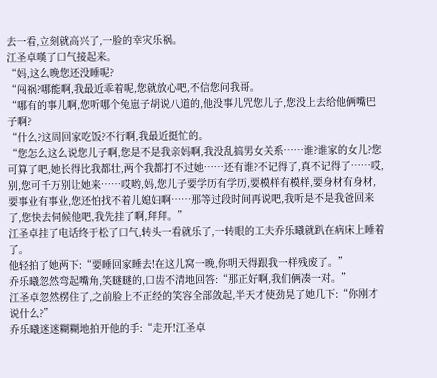去一看,立刻就高兴了,一脸的幸灾乐祸。
江圣卓嘆了口气接起来。
“妈,这么晚您还没睡呢?
“闯祸?哪能啊,我最近乖着呢,您就放心吧,不信您问我哥。
“哪有的事儿啊,您听哪个兔崽子胡说八道的,他没事儿咒您儿子,您没上去给他俩嘴巴子啊?
“什么?这周回家吃饭?不行啊,我最近挺忙的。
“您怎么这么说您儿子啊,您是不是我亲妈啊,我没乱搞男女关系……谁?谁家的女儿?您可算了吧,她长得比我都壮,两个我都打不过她……还有谁?不记得了,真不记得了……哎,别,您可千万别让她来……哎哟,妈,您儿子要学历有学历,要模样有模样,要身材有身材,要事业有事业,您还怕找不着儿媳妇啊……那等过段时间再说吧,我听是不是我爸回来了,您快去伺候他吧,我先挂了啊,拜拜。”
江圣卓挂了电话终于松了口气,转头一看就乐了,一转眼的工夫乔乐曦就趴在病床上睡着了。
他轻拍了她两下:“要睡回家睡去!在这儿窝一晚,你明天得跟我一样残废了。”
乔乐曦忽然弯起嘴角,笑瞇瞇的,口齿不清地回答:“那正好啊,我们俩凑一对。”
江圣卓忽然楞住了,之前脸上不正经的笑容全部敛起,半天才使劲晃了她几下:“你刚才说什么?”
乔乐曦迷迷糊糊地拍开他的手:“走开!江圣卓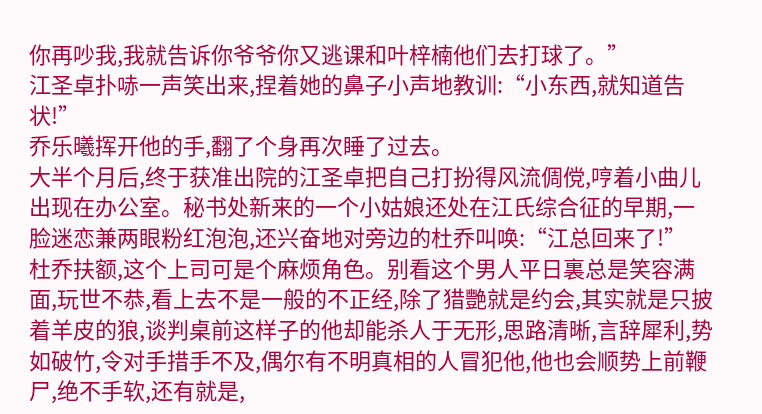你再吵我,我就告诉你爷爷你又逃课和叶梓楠他们去打球了。”
江圣卓扑哧一声笑出来,捏着她的鼻子小声地教训:“小东西,就知道告状!”
乔乐曦挥开他的手,翻了个身再次睡了过去。
大半个月后,终于获准出院的江圣卓把自己打扮得风流倜傥,哼着小曲儿出现在办公室。秘书处新来的一个小姑娘还处在江氏综合征的早期,一脸迷恋兼两眼粉红泡泡,还兴奋地对旁边的杜乔叫唤:“江总回来了!”
杜乔扶额,这个上司可是个麻烦角色。别看这个男人平日裏总是笑容满面,玩世不恭,看上去不是一般的不正经,除了猎艷就是约会,其实就是只披着羊皮的狼,谈判桌前这样子的他却能杀人于无形,思路清晰,言辞犀利,势如破竹,令对手措手不及,偶尔有不明真相的人冒犯他,他也会顺势上前鞭尸,绝不手软,还有就是,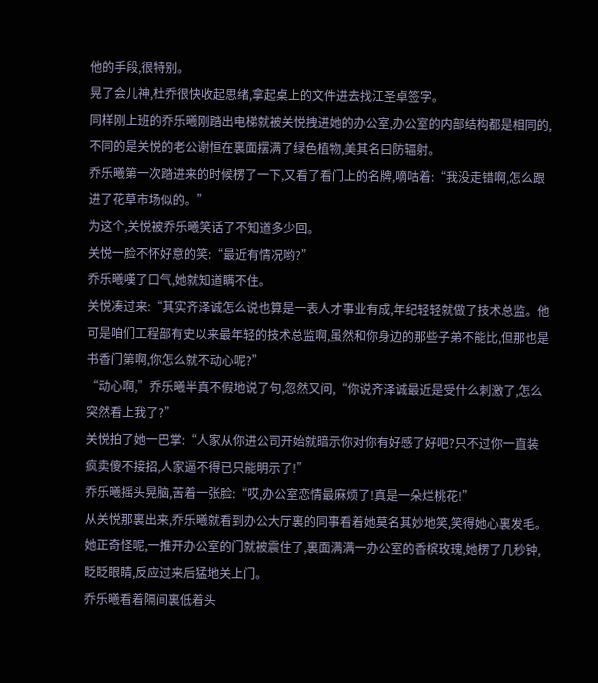他的手段,很特别。
晃了会儿神,杜乔很快收起思绪,拿起桌上的文件进去找江圣卓签字。
同样刚上班的乔乐曦刚踏出电梯就被关悦拽进她的办公室,办公室的内部结构都是相同的,不同的是关悦的老公谢恒在裏面摆满了绿色植物,美其名曰防辐射。
乔乐曦第一次踏进来的时候楞了一下,又看了看门上的名牌,嘀咕着:“我没走错啊,怎么跟进了花草市场似的。”
为这个,关悦被乔乐曦笑话了不知道多少回。
关悦一脸不怀好意的笑:“最近有情况哟?”
乔乐曦嘆了口气,她就知道瞒不住。
关悦凑过来:“其实齐泽诚怎么说也算是一表人才事业有成,年纪轻轻就做了技术总监。他可是咱们工程部有史以来最年轻的技术总监啊,虽然和你身边的那些子弟不能比,但那也是书香门第啊,你怎么就不动心呢?”
“动心啊,”乔乐曦半真不假地说了句,忽然又问,“你说齐泽诚最近是受什么刺激了,怎么突然看上我了?”
关悦拍了她一巴掌:“人家从你进公司开始就暗示你对你有好感了好吧?只不过你一直装疯卖傻不接招,人家逼不得已只能明示了!”
乔乐曦摇头晃脑,苦着一张脸:“哎,办公室恋情最麻烦了!真是一朵烂桃花!”
从关悦那裏出来,乔乐曦就看到办公大厅裏的同事看着她莫名其妙地笑,笑得她心裏发毛。
她正奇怪呢,一推开办公室的门就被震住了,裏面满满一办公室的香槟玫瑰,她楞了几秒钟,眨眨眼睛,反应过来后猛地关上门。
乔乐曦看着隔间裏低着头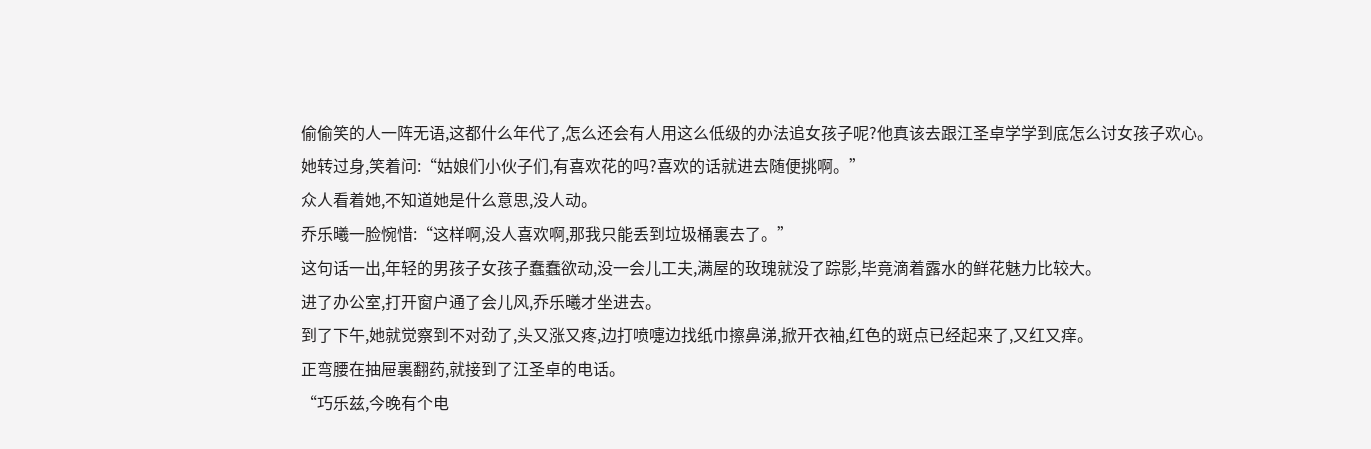偷偷笑的人一阵无语,这都什么年代了,怎么还会有人用这么低级的办法追女孩子呢?他真该去跟江圣卓学学到底怎么讨女孩子欢心。
她转过身,笑着问:“姑娘们小伙子们,有喜欢花的吗?喜欢的话就进去随便挑啊。”
众人看着她,不知道她是什么意思,没人动。
乔乐曦一脸惋惜:“这样啊,没人喜欢啊,那我只能丢到垃圾桶裏去了。”
这句话一出,年轻的男孩子女孩子蠢蠢欲动,没一会儿工夫,满屋的玫瑰就没了踪影,毕竟滴着露水的鲜花魅力比较大。
进了办公室,打开窗户通了会儿风,乔乐曦才坐进去。
到了下午,她就觉察到不对劲了,头又涨又疼,边打喷嚏边找纸巾擦鼻涕,掀开衣袖,红色的斑点已经起来了,又红又痒。
正弯腰在抽屉裏翻药,就接到了江圣卓的电话。
“巧乐兹,今晚有个电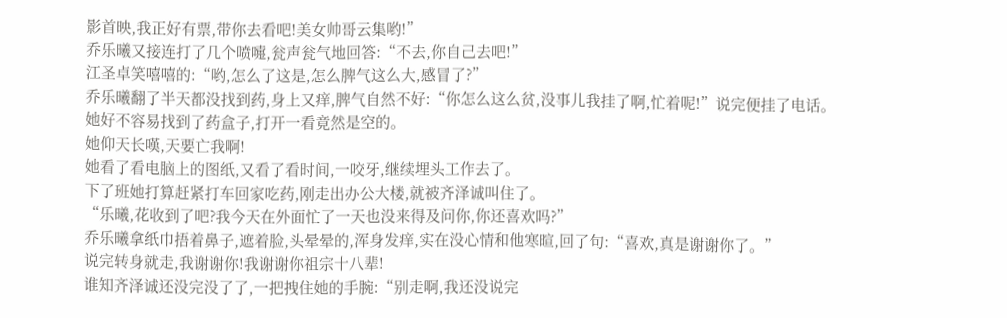影首映,我正好有票,带你去看吧!美女帅哥云集哟!”
乔乐曦又接连打了几个喷嚏,瓮声瓮气地回答:“不去,你自己去吧!”
江圣卓笑嘻嘻的:“哟,怎么了这是,怎么脾气这么大,感冒了?”
乔乐曦翻了半天都没找到药,身上又痒,脾气自然不好:“你怎么这么贫,没事儿我挂了啊,忙着呢!”说完便挂了电话。
她好不容易找到了药盒子,打开一看竟然是空的。
她仰天长嘆,天要亡我啊!
她看了看电脑上的图纸,又看了看时间,一咬牙,继续埋头工作去了。
下了班她打算赶紧打车回家吃药,刚走出办公大楼,就被齐泽诚叫住了。
“乐曦,花收到了吧?我今天在外面忙了一天也没来得及问你,你还喜欢吗?”
乔乐曦拿纸巾捂着鼻子,遮着脸,头晕晕的,浑身发痒,实在没心情和他寒暄,回了句:“喜欢,真是谢谢你了。”
说完转身就走,我谢谢你!我谢谢你祖宗十八辈!
谁知齐泽诚还没完没了了,一把拽住她的手腕:“别走啊,我还没说完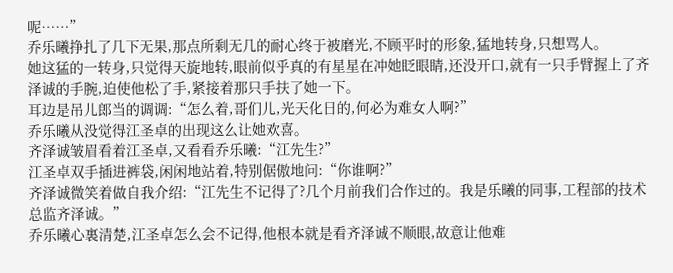呢……”
乔乐曦挣扎了几下无果,那点所剩无几的耐心终于被磨光,不顾平时的形象,猛地转身,只想骂人。
她这猛的一转身,只觉得天旋地转,眼前似乎真的有星星在冲她眨眼睛,还没开口,就有一只手臂握上了齐泽诚的手腕,迫使他松了手,紧接着那只手扶了她一下。
耳边是吊儿郎当的调调:“怎么着,哥们儿,光天化日的,何必为难女人啊?”
乔乐曦从没觉得江圣卓的出现这么让她欢喜。
齐泽诚皱眉看着江圣卓,又看看乔乐曦:“江先生?”
江圣卓双手插进裤袋,闲闲地站着,特别倨傲地问:“你谁啊?”
齐泽诚微笑着做自我介绍:“江先生不记得了?几个月前我们合作过的。我是乐曦的同事,工程部的技术总监齐泽诚。”
乔乐曦心裏清楚,江圣卓怎么会不记得,他根本就是看齐泽诚不顺眼,故意让他难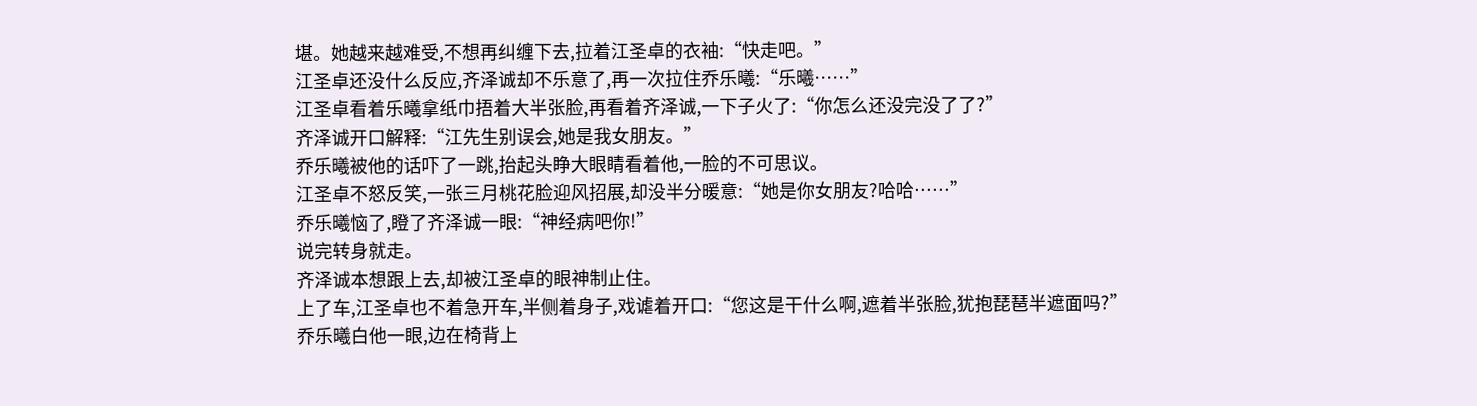堪。她越来越难受,不想再纠缠下去,拉着江圣卓的衣袖:“快走吧。”
江圣卓还没什么反应,齐泽诚却不乐意了,再一次拉住乔乐曦:“乐曦……”
江圣卓看着乐曦拿纸巾捂着大半张脸,再看着齐泽诚,一下子火了:“你怎么还没完没了了?”
齐泽诚开口解释:“江先生别误会,她是我女朋友。”
乔乐曦被他的话吓了一跳,抬起头睁大眼睛看着他,一脸的不可思议。
江圣卓不怒反笑,一张三月桃花脸迎风招展,却没半分暖意:“她是你女朋友?哈哈……”
乔乐曦恼了,瞪了齐泽诚一眼:“神经病吧你!”
说完转身就走。
齐泽诚本想跟上去,却被江圣卓的眼神制止住。
上了车,江圣卓也不着急开车,半侧着身子,戏谑着开口:“您这是干什么啊,遮着半张脸,犹抱琵琶半遮面吗?”
乔乐曦白他一眼,边在椅背上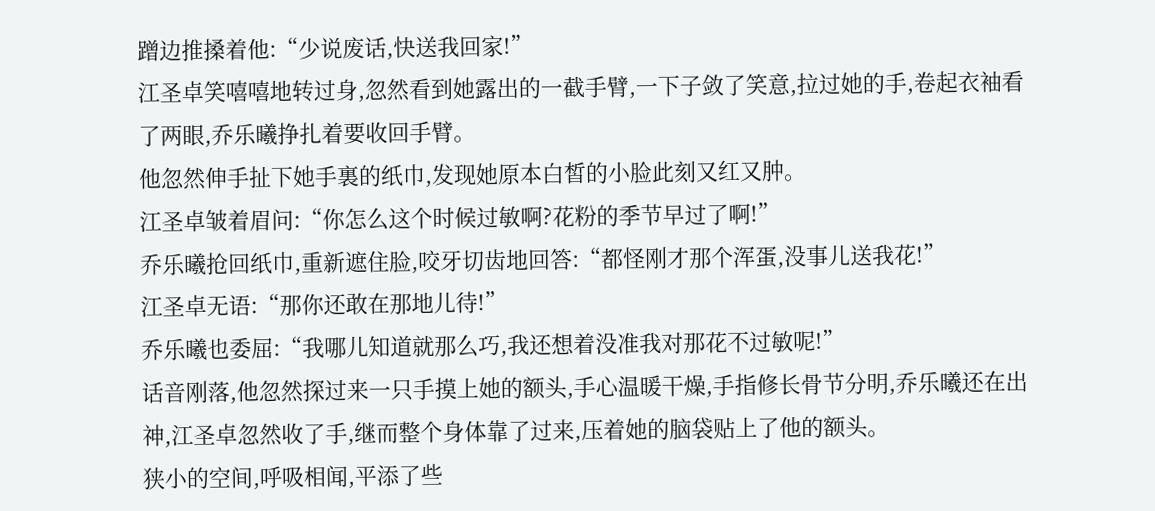蹭边推搡着他:“少说废话,快送我回家!”
江圣卓笑嘻嘻地转过身,忽然看到她露出的一截手臂,一下子敛了笑意,拉过她的手,卷起衣袖看了两眼,乔乐曦挣扎着要收回手臂。
他忽然伸手扯下她手裏的纸巾,发现她原本白皙的小脸此刻又红又肿。
江圣卓皱着眉问:“你怎么这个时候过敏啊?花粉的季节早过了啊!”
乔乐曦抢回纸巾,重新遮住脸,咬牙切齿地回答:“都怪刚才那个浑蛋,没事儿送我花!”
江圣卓无语:“那你还敢在那地儿待!”
乔乐曦也委屈:“我哪儿知道就那么巧,我还想着没准我对那花不过敏呢!”
话音刚落,他忽然探过来一只手摸上她的额头,手心温暖干燥,手指修长骨节分明,乔乐曦还在出神,江圣卓忽然收了手,继而整个身体靠了过来,压着她的脑袋贴上了他的额头。
狭小的空间,呼吸相闻,平添了些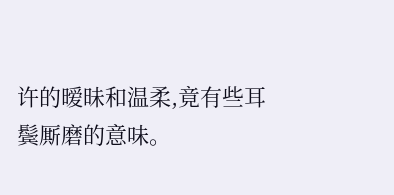许的暧昧和温柔,竟有些耳鬓厮磨的意味。